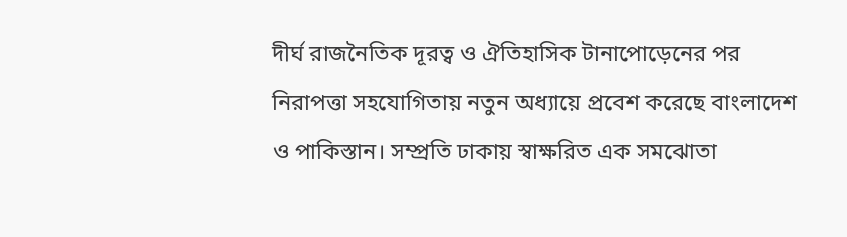দীর্ঘ রাজনৈতিক দূরত্ব ও ঐতিহাসিক টানাপোড়েনের পর নিরাপত্তা সহযোগিতায় নতুন অধ্যায়ে প্রবেশ করেছে বাংলাদেশ ও পাকিস্তান। সম্প্রতি ঢাকায় স্বাক্ষরিত এক সমঝোতা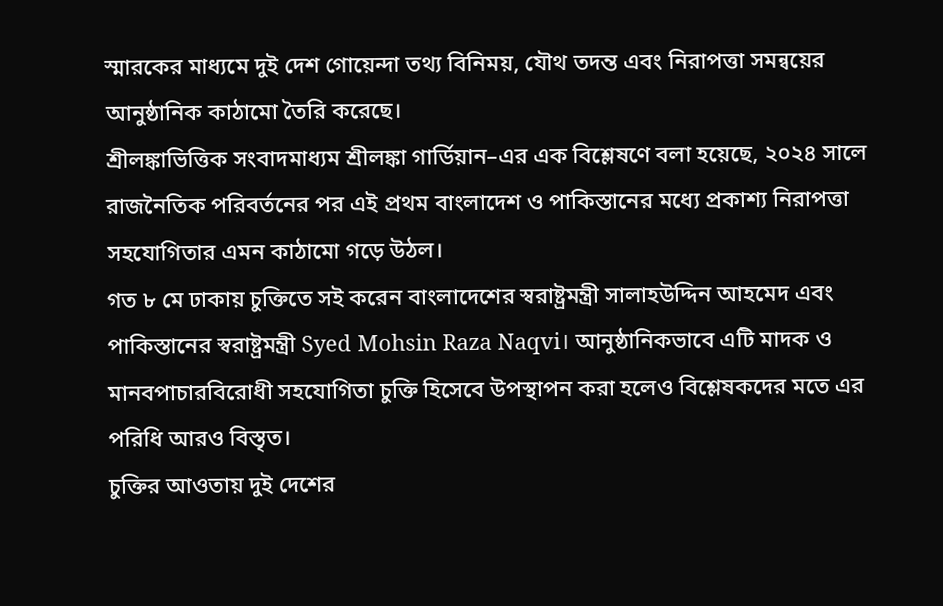স্মারকের মাধ্যমে দুই দেশ গোয়েন্দা তথ্য বিনিময়, যৌথ তদন্ত এবং নিরাপত্তা সমন্বয়ের আনুষ্ঠানিক কাঠামো তৈরি করেছে।
শ্রীলঙ্কাভিত্তিক সংবাদমাধ্যম শ্রীলঙ্কা গার্ডিয়ান–এর এক বিশ্লেষণে বলা হয়েছে, ২০২৪ সালে রাজনৈতিক পরিবর্তনের পর এই প্রথম বাংলাদেশ ও পাকিস্তানের মধ্যে প্রকাশ্য নিরাপত্তা সহযোগিতার এমন কাঠামো গড়ে উঠল।
গত ৮ মে ঢাকায় চুক্তিতে সই করেন বাংলাদেশের স্বরাষ্ট্রমন্ত্রী সালাহউদ্দিন আহমেদ এবং পাকিস্তানের স্বরাষ্ট্রমন্ত্রী Syed Mohsin Raza Naqvi। আনুষ্ঠানিকভাবে এটি মাদক ও মানবপাচারবিরোধী সহযোগিতা চুক্তি হিসেবে উপস্থাপন করা হলেও বিশ্লেষকদের মতে এর পরিধি আরও বিস্তৃত।
চুক্তির আওতায় দুই দেশের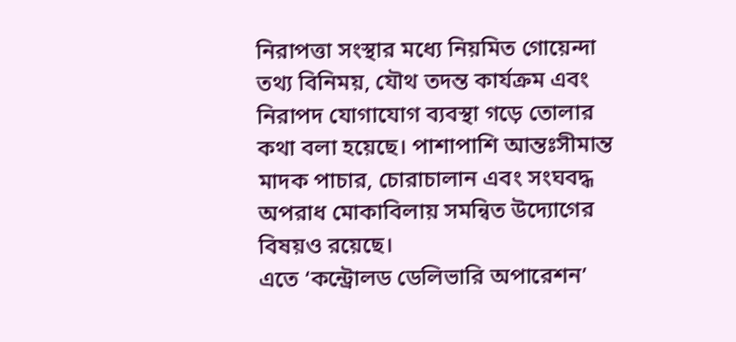নিরাপত্তা সংস্থার মধ্যে নিয়মিত গোয়েন্দা তথ্য বিনিময়, যৌথ তদন্ত কার্যক্রম এবং নিরাপদ যোগাযোগ ব্যবস্থা গড়ে তোলার কথা বলা হয়েছে। পাশাপাশি আন্তঃসীমান্ত মাদক পাচার, চোরাচালান এবং সংঘবদ্ধ অপরাধ মোকাবিলায় সমন্বিত উদ্যোগের বিষয়ও রয়েছে।
এতে ‘কন্ট্রোলড ডেলিভারি অপারেশন’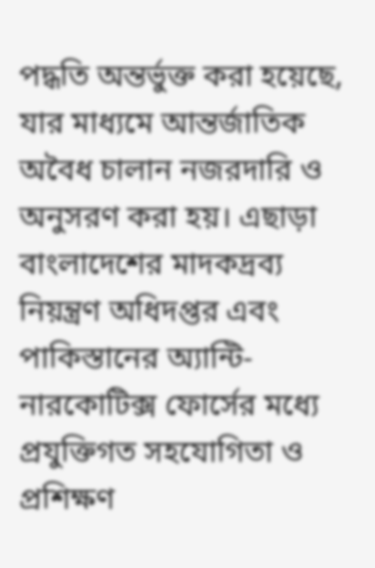পদ্ধতি অন্তর্ভুক্ত করা হয়েছে, যার মাধ্যমে আন্তর্জাতিক অবৈধ চালান নজরদারি ও অনুসরণ করা হয়। এছাড়া বাংলাদেশের মাদকদ্রব্য নিয়ন্ত্রণ অধিদপ্তর এবং পাকিস্তানের অ্যান্টি-নারকোটিক্স ফোর্সের মধ্যে প্রযুক্তিগত সহযোগিতা ও প্রশিক্ষণ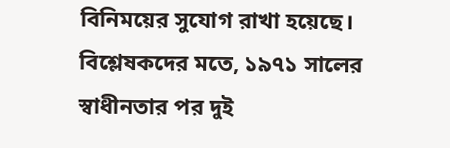বিনিময়ের সুযোগ রাখা হয়েছে।
বিশ্লেষকদের মতে, ১৯৭১ সালের স্বাধীনতার পর দুই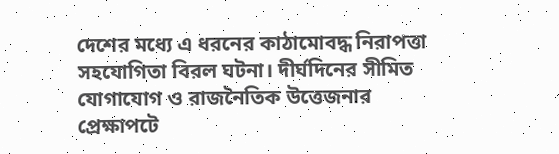দেশের মধ্যে এ ধরনের কাঠামোবদ্ধ নিরাপত্তা সহযোগিতা বিরল ঘটনা। দীর্ঘদিনের সীমিত যোগাযোগ ও রাজনৈতিক উত্তেজনার প্রেক্ষাপটে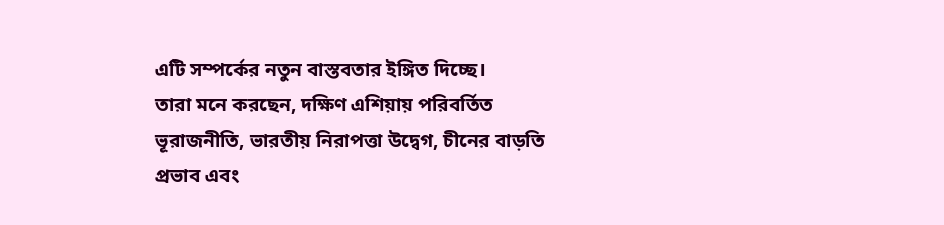এটি সম্পর্কের নতুন বাস্তবতার ইঙ্গিত দিচ্ছে।
তারা মনে করছেন, দক্ষিণ এশিয়ায় পরিবর্তিত ভূরাজনীতি, ভারতীয় নিরাপত্তা উদ্বেগ, চীনের বাড়তি প্রভাব এবং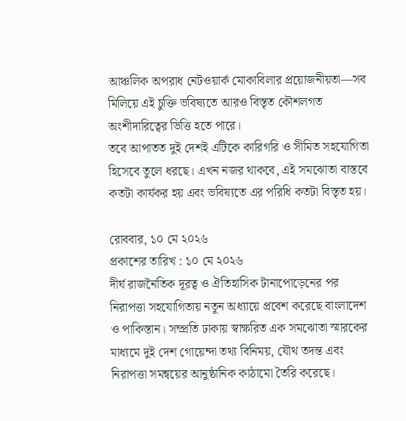আঞ্চলিক অপরাধ নেটওয়ার্ক মোকাবিলার প্রয়োজনীয়তা—সব মিলিয়ে এই চুক্তি ভবিষ্যতে আরও বিস্তৃত কৌশলগত অংশীদারিত্বের ভিত্তি হতে পারে।
তবে আপাতত দুই দেশই এটিকে কারিগরি ও সীমিত সহযোগিতা হিসেবে তুলে ধরছে। এখন নজর থাকবে, এই সমঝোতা বাস্তবে কতটা কার্যকর হয় এবং ভবিষ্যতে এর পরিধি কতটা বিস্তৃত হয়।

রোববার, ১০ মে ২০২৬
প্রকাশের তারিখ : ১০ মে ২০২৬
দীর্ঘ রাজনৈতিক দূরত্ব ও ঐতিহাসিক টানাপোড়েনের পর নিরাপত্তা সহযোগিতায় নতুন অধ্যায়ে প্রবেশ করেছে বাংলাদেশ ও পাকিস্তান। সম্প্রতি ঢাকায় স্বাক্ষরিত এক সমঝোতা স্মারকের মাধ্যমে দুই দেশ গোয়েন্দা তথ্য বিনিময়, যৌথ তদন্ত এবং নিরাপত্তা সমন্বয়ের আনুষ্ঠানিক কাঠামো তৈরি করেছে।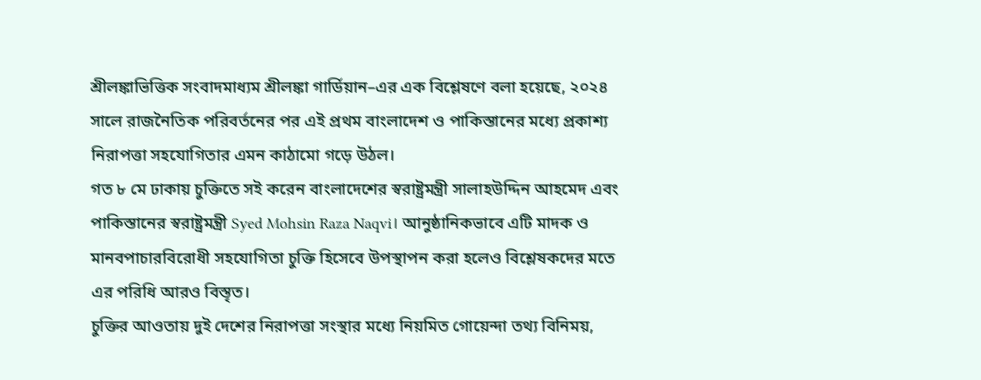শ্রীলঙ্কাভিত্তিক সংবাদমাধ্যম শ্রীলঙ্কা গার্ডিয়ান–এর এক বিশ্লেষণে বলা হয়েছে, ২০২৪ সালে রাজনৈতিক পরিবর্তনের পর এই প্রথম বাংলাদেশ ও পাকিস্তানের মধ্যে প্রকাশ্য নিরাপত্তা সহযোগিতার এমন কাঠামো গড়ে উঠল।
গত ৮ মে ঢাকায় চুক্তিতে সই করেন বাংলাদেশের স্বরাষ্ট্রমন্ত্রী সালাহউদ্দিন আহমেদ এবং পাকিস্তানের স্বরাষ্ট্রমন্ত্রী Syed Mohsin Raza Naqvi। আনুষ্ঠানিকভাবে এটি মাদক ও মানবপাচারবিরোধী সহযোগিতা চুক্তি হিসেবে উপস্থাপন করা হলেও বিশ্লেষকদের মতে এর পরিধি আরও বিস্তৃত।
চুক্তির আওতায় দুই দেশের নিরাপত্তা সংস্থার মধ্যে নিয়মিত গোয়েন্দা তথ্য বিনিময়,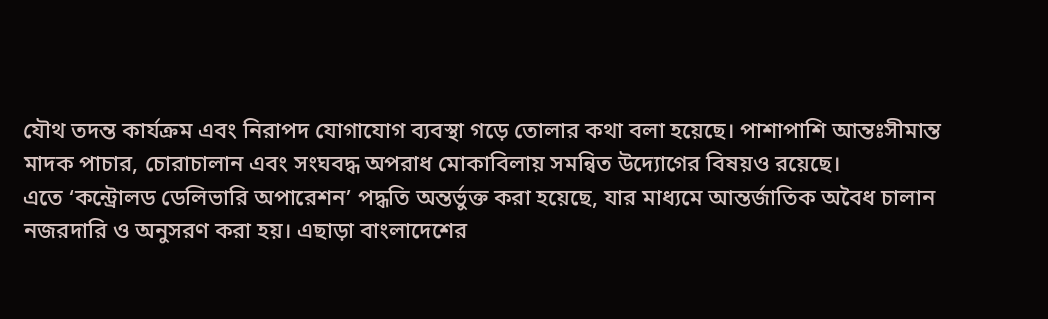যৌথ তদন্ত কার্যক্রম এবং নিরাপদ যোগাযোগ ব্যবস্থা গড়ে তোলার কথা বলা হয়েছে। পাশাপাশি আন্তঃসীমান্ত মাদক পাচার, চোরাচালান এবং সংঘবদ্ধ অপরাধ মোকাবিলায় সমন্বিত উদ্যোগের বিষয়ও রয়েছে।
এতে ‘কন্ট্রোলড ডেলিভারি অপারেশন’ পদ্ধতি অন্তর্ভুক্ত করা হয়েছে, যার মাধ্যমে আন্তর্জাতিক অবৈধ চালান নজরদারি ও অনুসরণ করা হয়। এছাড়া বাংলাদেশের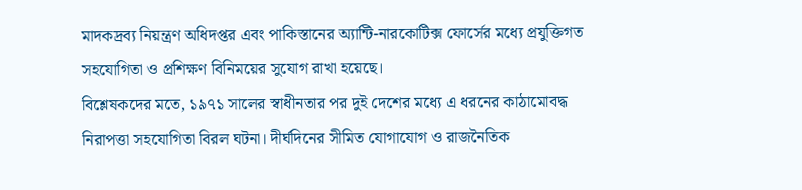মাদকদ্রব্য নিয়ন্ত্রণ অধিদপ্তর এবং পাকিস্তানের অ্যান্টি-নারকোটিক্স ফোর্সের মধ্যে প্রযুক্তিগত সহযোগিতা ও প্রশিক্ষণ বিনিময়ের সুযোগ রাখা হয়েছে।
বিশ্লেষকদের মতে, ১৯৭১ সালের স্বাধীনতার পর দুই দেশের মধ্যে এ ধরনের কাঠামোবদ্ধ নিরাপত্তা সহযোগিতা বিরল ঘটনা। দীর্ঘদিনের সীমিত যোগাযোগ ও রাজনৈতিক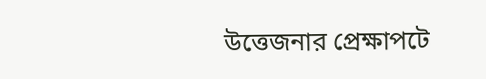উত্তেজনার প্রেক্ষাপটে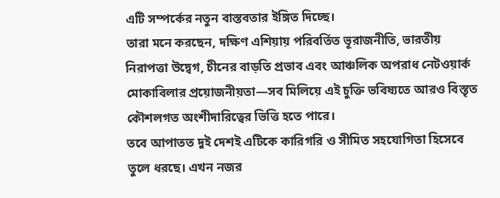এটি সম্পর্কের নতুন বাস্তবতার ইঙ্গিত দিচ্ছে।
তারা মনে করছেন, দক্ষিণ এশিয়ায় পরিবর্তিত ভূরাজনীতি, ভারতীয় নিরাপত্তা উদ্বেগ, চীনের বাড়তি প্রভাব এবং আঞ্চলিক অপরাধ নেটওয়ার্ক মোকাবিলার প্রয়োজনীয়তা—সব মিলিয়ে এই চুক্তি ভবিষ্যতে আরও বিস্তৃত কৌশলগত অংশীদারিত্বের ভিত্তি হতে পারে।
তবে আপাতত দুই দেশই এটিকে কারিগরি ও সীমিত সহযোগিতা হিসেবে তুলে ধরছে। এখন নজর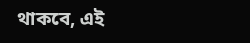থাকবে, এই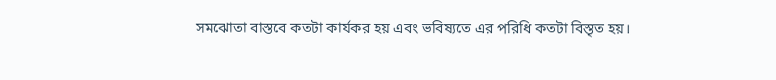সমঝোতা বাস্তবে কতটা কার্যকর হয় এবং ভবিষ্যতে এর পরিধি কতটা বিস্তৃত হয়।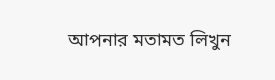আপনার মতামত লিখুন